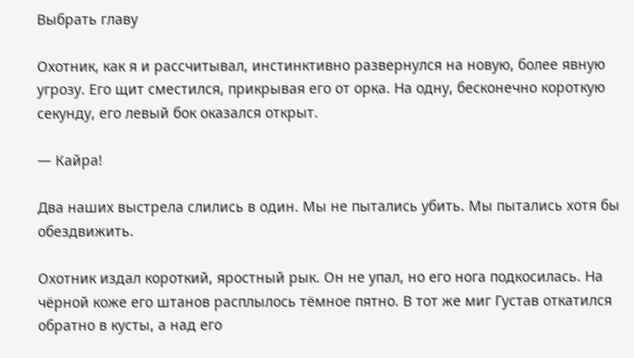Выбрать главу

Охотник, как я и рассчитывал, инстинктивно развернулся на новую, более явную угрозу. Его щит сместился, прикрывая его от орка. На одну, бесконечно короткую секунду, его левый бок оказался открыт.

— Кайра!

Два наших выстрела слились в один. Мы не пытались убить. Мы пытались хотя бы обездвижить.

Охотник издал короткий, яростный рык. Он не упал, но его нога подкосилась. На чёрной коже его штанов расплылось тёмное пятно. В тот же миг Густав откатился обратно в кусты, а над его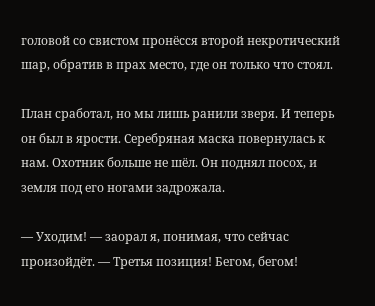головой со свистом пронёсся второй некротический шар, обратив в прах место, где он только что стоял.

План сработал, но мы лишь ранили зверя. И теперь он был в ярости. Серебряная маска повернулась к нам. Охотник больше не шёл. Он поднял посох, и земля под его ногами задрожала.

— Уходим! — заорал я, понимая, что сейчас произойдёт. — Третья позиция! Бегом, бегом!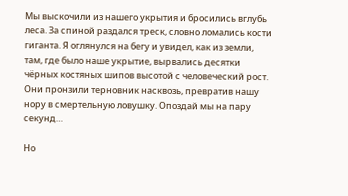Мы выскочили из нашего укрытия и бросились вглубь леса. За спиной раздался треск, словно ломались кости гиганта. Я оглянулся на бегу и увидел, как из земли, там, где было наше укрытие, вырвались десятки чёрных костяных шипов высотой с человеческий рост. Они пронзили терновник насквозь, превратив нашу нору в смертельную ловушку. Опоздай мы на пару секунд…

Но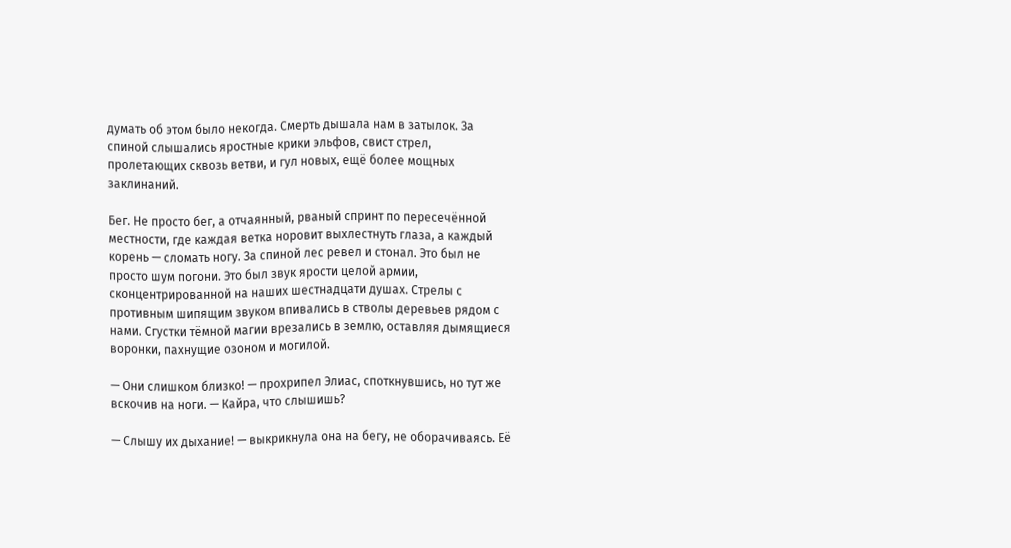думать об этом было некогда. Смерть дышала нам в затылок. За спиной слышались яростные крики эльфов, свист стрел, пролетающих сквозь ветви, и гул новых, ещё более мощных заклинаний.

Бег. Не просто бег, а отчаянный, рваный спринт по пересечённой местности, где каждая ветка норовит выхлестнуть глаза, а каждый корень — сломать ногу. За спиной лес ревел и стонал. Это был не просто шум погони. Это был звук ярости целой армии, сконцентрированной на наших шестнадцати душах. Стрелы с противным шипящим звуком впивались в стволы деревьев рядом с нами. Сгустки тёмной магии врезались в землю, оставляя дымящиеся воронки, пахнущие озоном и могилой.

— Они слишком близко! — прохрипел Элиас, споткнувшись, но тут же вскочив на ноги. — Кайра, что слышишь?

— Слышу их дыхание! — выкрикнула она на бегу, не оборачиваясь. Её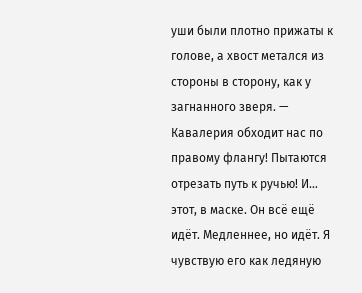уши были плотно прижаты к голове, а хвост метался из стороны в сторону, как у загнанного зверя. — Кавалерия обходит нас по правому флангу! Пытаются отрезать путь к ручью! И… этот, в маске. Он всё ещё идёт. Медленнее, но идёт. Я чувствую его как ледяную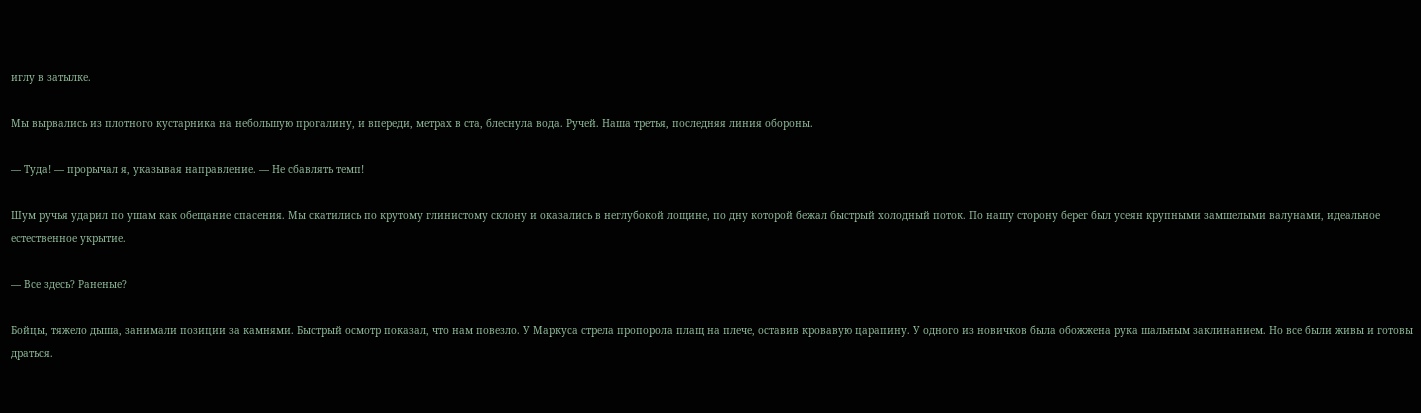иглу в затылке.

Мы вырвались из плотного кустарника на небольшую прогалину, и впереди, метрах в ста, блеснула вода. Ручей. Наша третья, последняя линия обороны.

— Туда! — прорычал я, указывая направление. — Не сбавлять темп!

Шум ручья ударил по ушам как обещание спасения. Мы скатились по крутому глинистому склону и оказались в неглубокой лощине, по дну которой бежал быстрый холодный поток. По нашу сторону берег был усеян крупными замшелыми валунами, идеальное естественное укрытие.

— Все здесь? Раненые?

Бойцы, тяжело дыша, занимали позиции за камнями. Быстрый осмотр показал, что нам повезло. У Маркуса стрела пропорола плащ на плече, оставив кровавую царапину. У одного из новичков была обожжена рука шальным заклинанием. Но все были живы и готовы драться.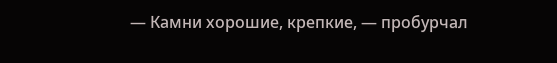— Камни хорошие, крепкие, — пробурчал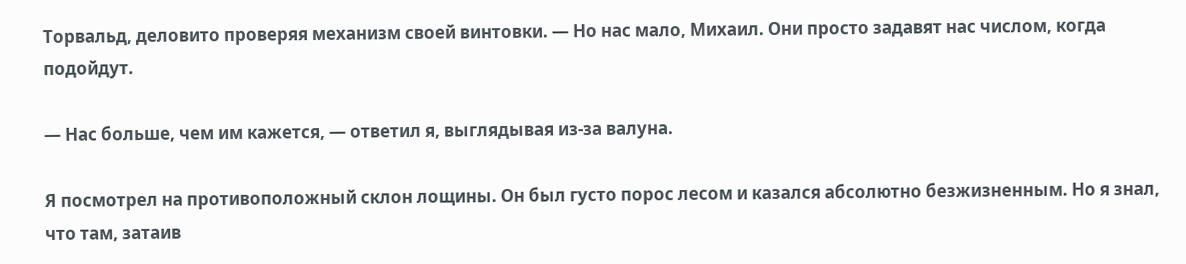Торвальд, деловито проверяя механизм своей винтовки. — Но нас мало, Михаил. Они просто задавят нас числом, когда подойдут.

— Нас больше, чем им кажется, — ответил я, выглядывая из-за валуна.

Я посмотрел на противоположный склон лощины. Он был густо порос лесом и казался абсолютно безжизненным. Но я знал, что там, затаив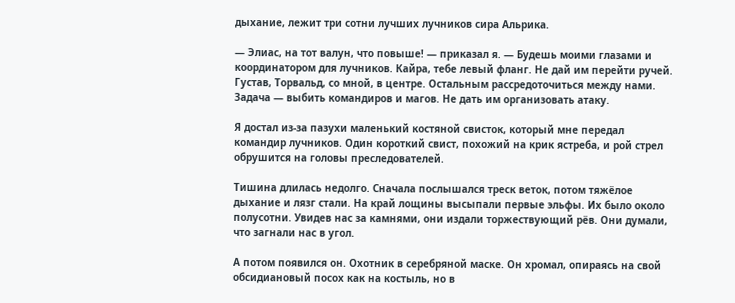дыхание, лежит три сотни лучших лучников сира Альрика.

— Элиас, на тот валун, что повыше! — приказал я. — Будешь моими глазами и координатором для лучников. Кайра, тебе левый фланг. Не дай им перейти ручей. Густав, Торвальд, со мной, в центре. Остальным рассредоточиться между нами. Задача — выбить командиров и магов. Не дать им организовать атаку.

Я достал из-за пазухи маленький костяной свисток, который мне передал командир лучников. Один короткий свист, похожий на крик ястреба, и рой стрел обрушится на головы преследователей.

Тишина длилась недолго. Сначала послышался треск веток, потом тяжёлое дыхание и лязг стали. На край лощины высыпали первые эльфы. Их было около полусотни. Увидев нас за камнями, они издали торжествующий рёв. Они думали, что загнали нас в угол.

А потом появился он. Охотник в серебряной маске. Он хромал, опираясь на свой обсидиановый посох как на костыль, но в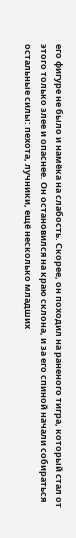его фигуре не было и намёка на слабость. Скорее, он походил на раненого тигра, который стал от этого только злее и опаснее. Он остановился на краю склона, и за его спиной начали собираться остальные силы: пехота, лучники, ещё несколько младших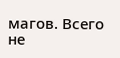магов. Всего не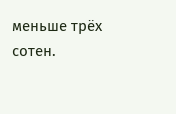меньше трёх сотен.